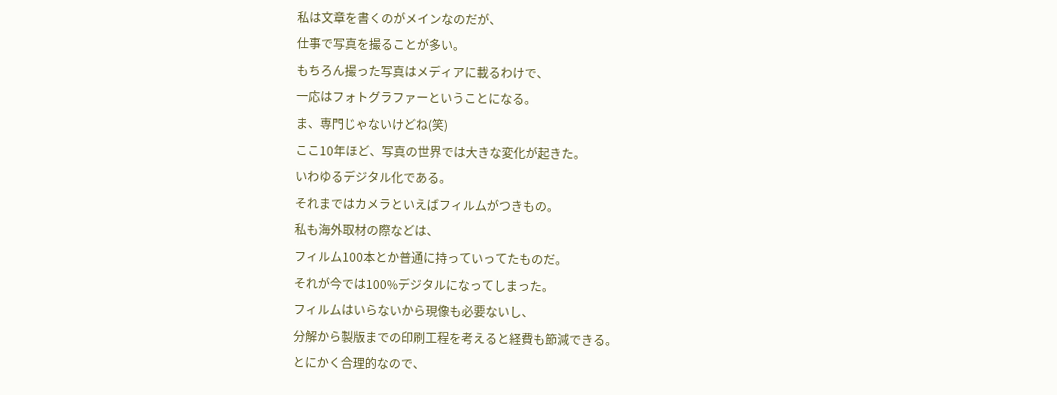私は文章を書くのがメインなのだが、
仕事で写真を撮ることが多い。
もちろん撮った写真はメディアに載るわけで、
一応はフォトグラファーということになる。
ま、専門じゃないけどね(笑)
ここ10年ほど、写真の世界では大きな変化が起きた。
いわゆるデジタル化である。
それまではカメラといえばフィルムがつきもの。
私も海外取材の際などは、
フィルム100本とか普通に持っていってたものだ。
それが今では100%デジタルになってしまった。
フィルムはいらないから現像も必要ないし、
分解から製版までの印刷工程を考えると経費も節減できる。
とにかく合理的なので、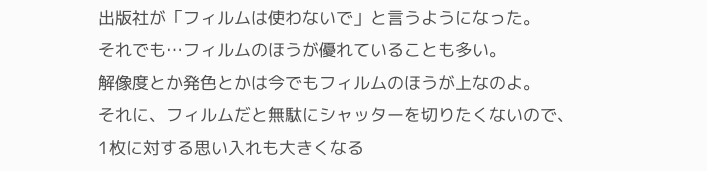出版社が「フィルムは使わないで」と言うようになった。
それでも…フィルムのほうが優れていることも多い。
解像度とか発色とかは今でもフィルムのほうが上なのよ。
それに、フィルムだと無駄にシャッターを切りたくないので、
1枚に対する思い入れも大きくなる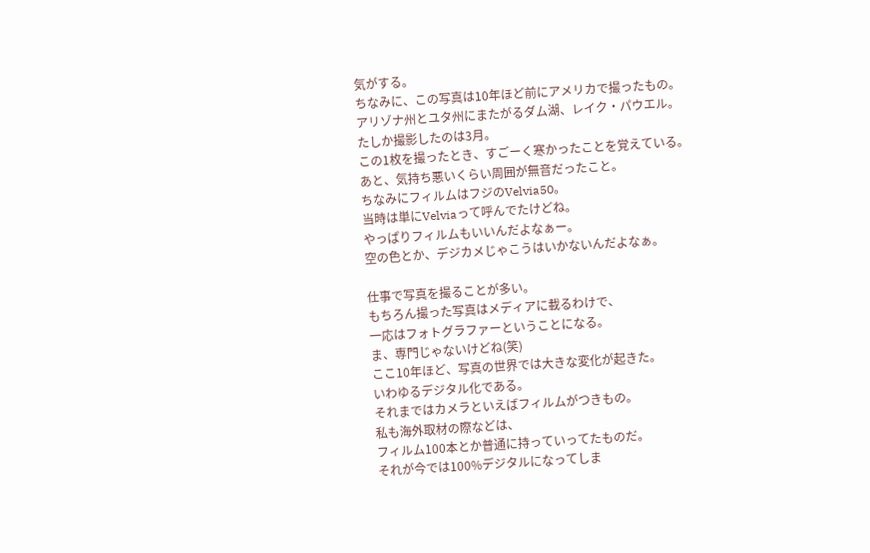気がする。
ちなみに、この写真は10年ほど前にアメリカで撮ったもの。
アリゾナ州とユタ州にまたがるダム湖、レイク・パウエル。
たしか撮影したのは3月。
この1枚を撮ったとき、すごーく寒かったことを覚えている。
あと、気持ち悪いくらい周囲が無音だったこと。
ちなみにフィルムはフジのVelvia50。
当時は単にVelviaって呼んでたけどね。
やっぱりフィルムもいいんだよなぁー。
空の色とか、デジカメじゃこうはいかないんだよなぁ。

仕事で写真を撮ることが多い。
もちろん撮った写真はメディアに載るわけで、
一応はフォトグラファーということになる。
ま、専門じゃないけどね(笑)
ここ10年ほど、写真の世界では大きな変化が起きた。
いわゆるデジタル化である。
それまではカメラといえばフィルムがつきもの。
私も海外取材の際などは、
フィルム100本とか普通に持っていってたものだ。
それが今では100%デジタルになってしま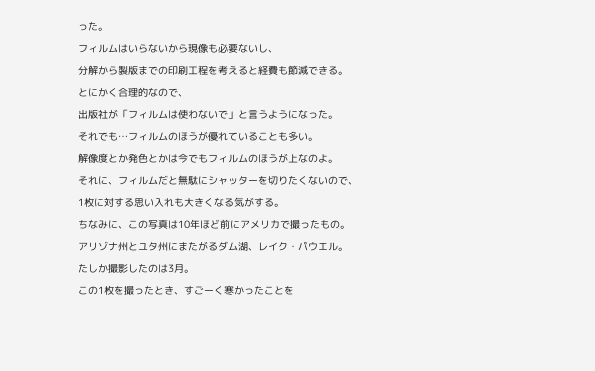った。
フィルムはいらないから現像も必要ないし、
分解から製版までの印刷工程を考えると経費も節減できる。
とにかく合理的なので、
出版社が「フィルムは使わないで」と言うようになった。
それでも…フィルムのほうが優れていることも多い。
解像度とか発色とかは今でもフィルムのほうが上なのよ。
それに、フィルムだと無駄にシャッターを切りたくないので、
1枚に対する思い入れも大きくなる気がする。
ちなみに、この写真は10年ほど前にアメリカで撮ったもの。
アリゾナ州とユタ州にまたがるダム湖、レイク・パウエル。
たしか撮影したのは3月。
この1枚を撮ったとき、すごーく寒かったことを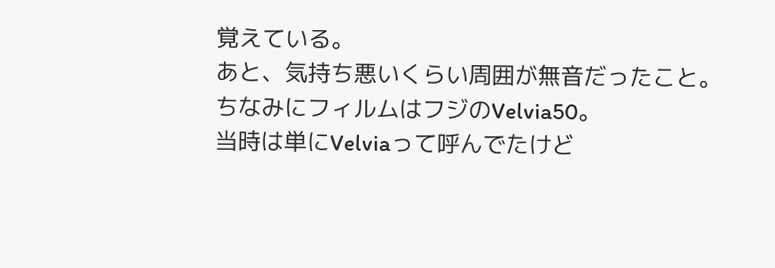覚えている。
あと、気持ち悪いくらい周囲が無音だったこと。
ちなみにフィルムはフジのVelvia50。
当時は単にVelviaって呼んでたけど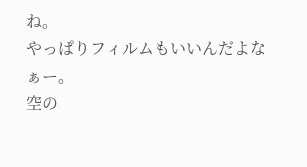ね。
やっぱりフィルムもいいんだよなぁー。
空の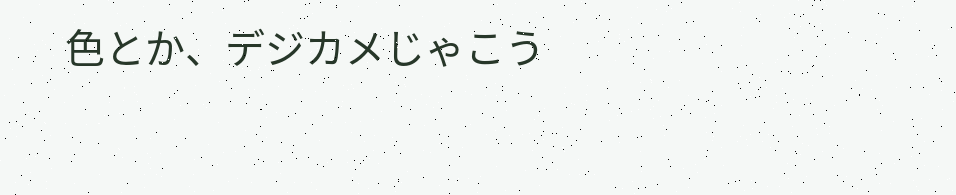色とか、デジカメじゃこう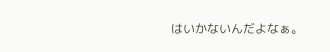はいかないんだよなぁ。